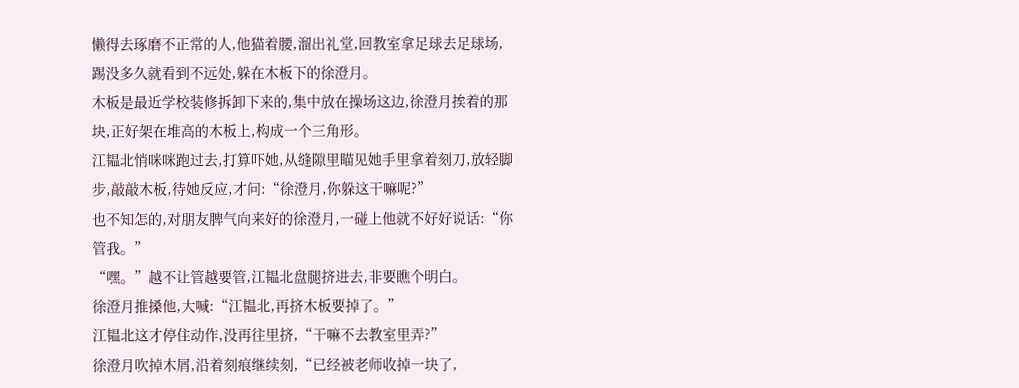懒得去琢磨不正常的人,他猫着腰,溜出礼堂,回教室拿足球去足球场,踢没多久就看到不远处,躲在木板下的徐澄月。
木板是最近学校装修拆卸下来的,集中放在操场这边,徐澄月挨着的那块,正好架在堆高的木板上,构成一个三角形。
江韫北悄咪咪跑过去,打算吓她,从缝隙里瞄见她手里拿着刻刀,放轻脚步,敲敲木板,待她反应,才问:“徐澄月,你躲这干嘛呢?”
也不知怎的,对朋友脾气向来好的徐澄月,一碰上他就不好好说话:“你管我。”
“嘿。”越不让管越要管,江韫北盘腿挤进去,非要瞧个明白。
徐澄月推搡他,大喊:“江韫北,再挤木板要掉了。”
江韫北这才停住动作,没再往里挤,“干嘛不去教室里弄?”
徐澄月吹掉木屑,沿着刻痕继续刻,“已经被老师收掉一块了,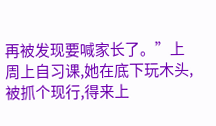再被发现要喊家长了。”上周上自习课,她在底下玩木头,被抓个现行,得来上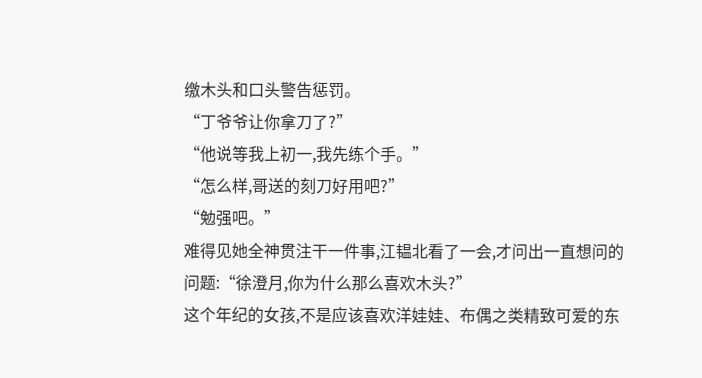缴木头和口头警告惩罚。
“丁爷爷让你拿刀了?”
“他说等我上初一,我先练个手。”
“怎么样,哥送的刻刀好用吧?”
“勉强吧。”
难得见她全神贯注干一件事,江韫北看了一会,才问出一直想问的问题:“徐澄月,你为什么那么喜欢木头?”
这个年纪的女孩,不是应该喜欢洋娃娃、布偶之类精致可爱的东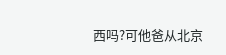西吗?可他爸从北京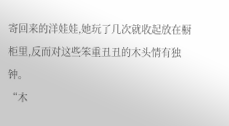寄回来的洋娃娃,她玩了几次就收起放在橱柜里,反而对这些笨重丑丑的木头情有独钟。
“木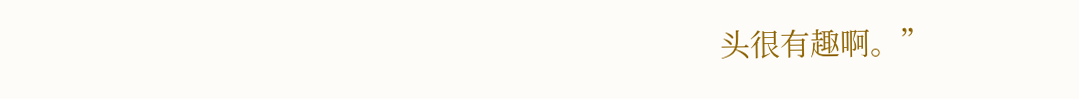头很有趣啊。”